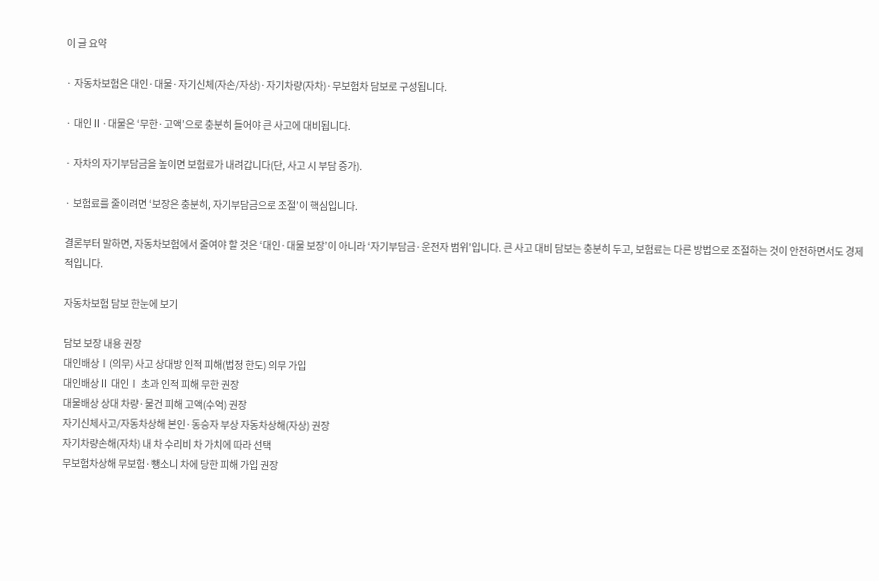이 글 요약

· 자동차보험은 대인·대물·자기신체(자손/자상)·자기차량(자차)·무보험차 담보로 구성됩니다.

· 대인Ⅱ·대물은 ‘무한·고액’으로 충분히 들어야 큰 사고에 대비됩니다.

· 자차의 자기부담금을 높이면 보험료가 내려갑니다(단, 사고 시 부담 증가).

· 보험료를 줄이려면 ‘보장은 충분히, 자기부담금으로 조절’이 핵심입니다.

결론부터 말하면, 자동차보험에서 줄여야 할 것은 ‘대인·대물 보장’이 아니라 ‘자기부담금·운전자 범위’입니다. 큰 사고 대비 담보는 충분히 두고, 보험료는 다른 방법으로 조절하는 것이 안전하면서도 경제적입니다.

자동차보험 담보 한눈에 보기

담보 보장 내용 권장
대인배상Ⅰ(의무) 사고 상대방 인적 피해(법정 한도) 의무 가입
대인배상Ⅱ 대인Ⅰ 초과 인적 피해 무한 권장
대물배상 상대 차량·물건 피해 고액(수억) 권장
자기신체사고/자동차상해 본인·동승자 부상 자동차상해(자상) 권장
자기차량손해(자차) 내 차 수리비 차 가치에 따라 선택
무보험차상해 무보험·뺑소니 차에 당한 피해 가입 권장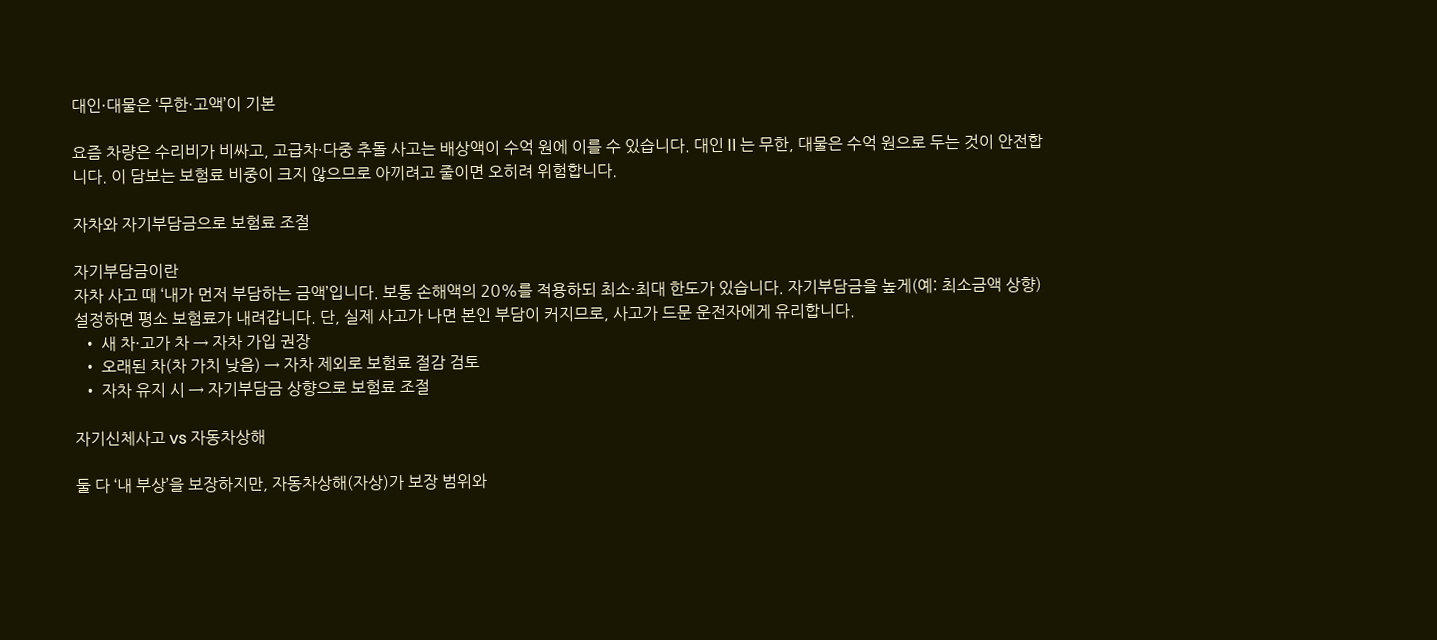대인·대물은 ‘무한·고액’이 기본

요즘 차량은 수리비가 비싸고, 고급차·다중 추돌 사고는 배상액이 수억 원에 이를 수 있습니다. 대인Ⅱ는 무한, 대물은 수억 원으로 두는 것이 안전합니다. 이 담보는 보험료 비중이 크지 않으므로 아끼려고 줄이면 오히려 위험합니다.

자차와 자기부담금으로 보험료 조절

자기부담금이란
자차 사고 때 ‘내가 먼저 부담하는 금액’입니다. 보통 손해액의 20%를 적용하되 최소·최대 한도가 있습니다. 자기부담금을 높게(예: 최소금액 상향) 설정하면 평소 보험료가 내려갑니다. 단, 실제 사고가 나면 본인 부담이 커지므로, 사고가 드문 운전자에게 유리합니다.
  • 새 차·고가 차 → 자차 가입 권장
  • 오래된 차(차 가치 낮음) → 자차 제외로 보험료 절감 검토
  • 자차 유지 시 → 자기부담금 상향으로 보험료 조절

자기신체사고 vs 자동차상해

둘 다 ‘내 부상’을 보장하지만, 자동차상해(자상)가 보장 범위와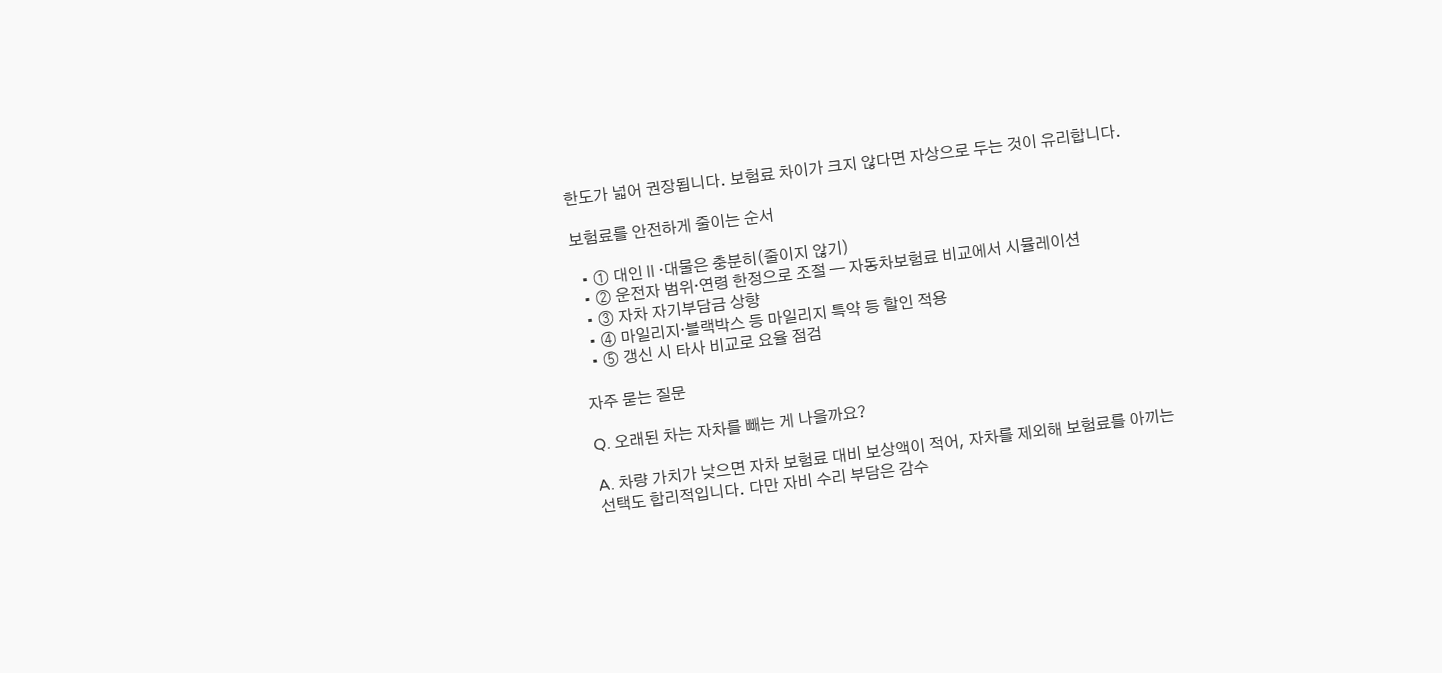한도가 넓어 권장됩니다. 보험료 차이가 크지 않다면 자상으로 두는 것이 유리합니다.

보험료를 안전하게 줄이는 순서

  • ① 대인Ⅱ·대물은 충분히(줄이지 않기)
  • ② 운전자 범위·연령 한정으로 조절 — 자동차보험료 비교에서 시뮬레이션
  • ③ 자차 자기부담금 상향
  • ④ 마일리지·블랙박스 등 마일리지 특약 등 할인 적용
  • ⑤ 갱신 시 타사 비교로 요율 점검

자주 묻는 질문

Q. 오래된 차는 자차를 빼는 게 나을까요?

A. 차량 가치가 낮으면 자차 보험료 대비 보상액이 적어, 자차를 제외해 보험료를 아끼는 선택도 합리적입니다. 다만 자비 수리 부담은 감수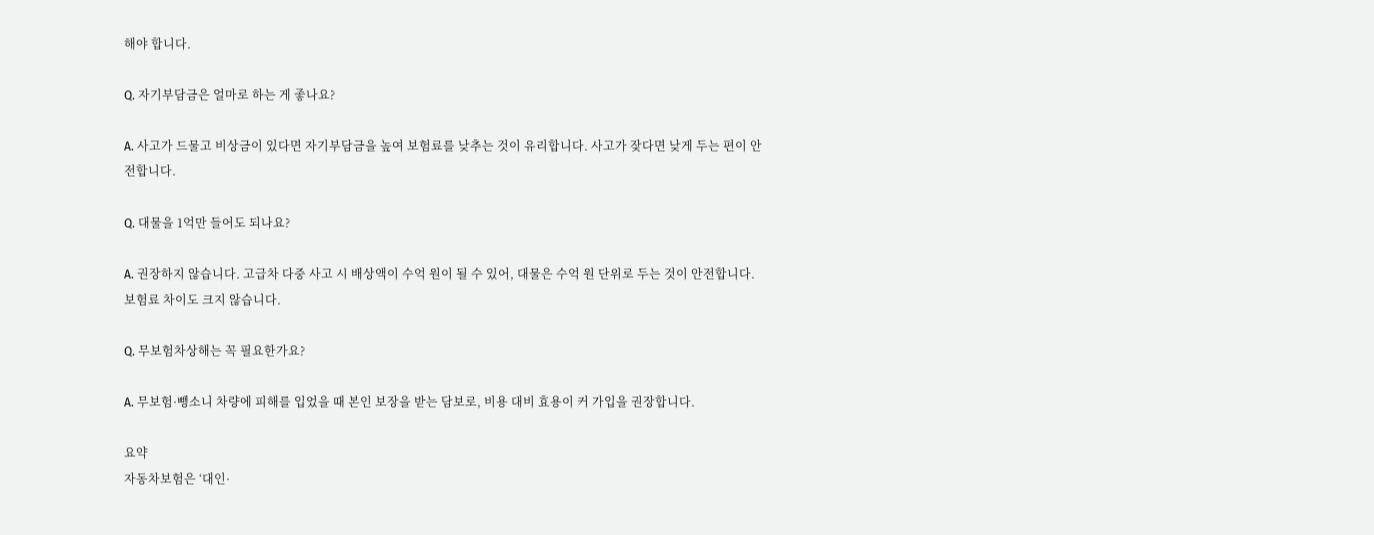해야 합니다.

Q. 자기부담금은 얼마로 하는 게 좋나요?

A. 사고가 드물고 비상금이 있다면 자기부담금을 높여 보험료를 낮추는 것이 유리합니다. 사고가 잦다면 낮게 두는 편이 안전합니다.

Q. 대물을 1억만 들어도 되나요?

A. 권장하지 않습니다. 고급차 다중 사고 시 배상액이 수억 원이 될 수 있어, 대물은 수억 원 단위로 두는 것이 안전합니다. 보험료 차이도 크지 않습니다.

Q. 무보험차상해는 꼭 필요한가요?

A. 무보험·뺑소니 차량에 피해를 입었을 때 본인 보장을 받는 담보로, 비용 대비 효용이 커 가입을 권장합니다.

요약
자동차보험은 ‘대인·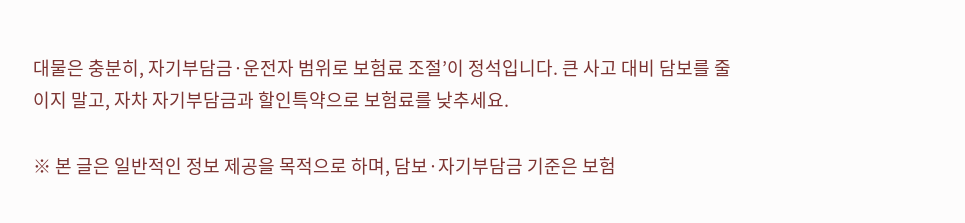대물은 충분히, 자기부담금·운전자 범위로 보험료 조절’이 정석입니다. 큰 사고 대비 담보를 줄이지 말고, 자차 자기부담금과 할인특약으로 보험료를 낮추세요.

※ 본 글은 일반적인 정보 제공을 목적으로 하며, 담보·자기부담금 기준은 보험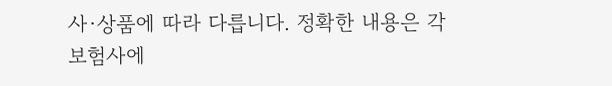사·상품에 따라 다릅니다. 정확한 내용은 각 보험사에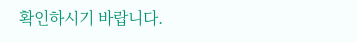확인하시기 바랍니다.